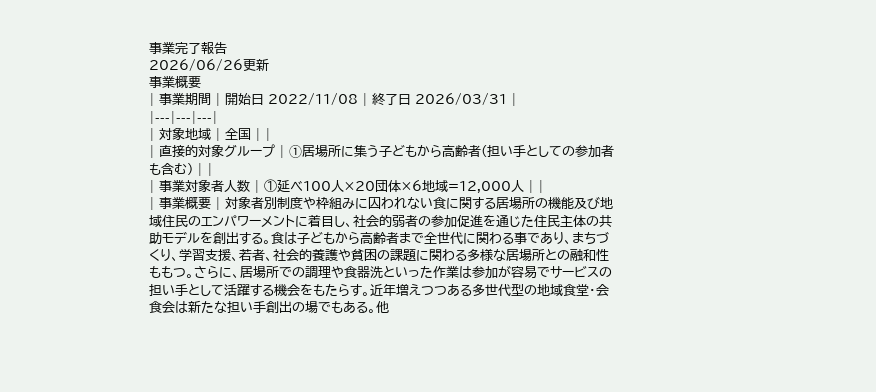事業完了報告
2026/06/26更新
事業概要
| 事業期間 | 開始日 2022/11/08 | 終了日 2026/03/31 |
|---|---|---|
| 対象地域 | 全国 | |
| 直接的対象グループ | ➀居場所に集う子どもから高齢者(担い手としての参加者も含む) | |
| 事業対象者人数 | ①延べ100人×20団体×6地域=12,000人 | |
| 事業概要 | 対象者別制度や枠組みに囚われない食に関する居場所の機能及び地域住民のエンパワーメントに着目し、社会的弱者の参加促進を通じた住民主体の共助モデルを創出する。食は子どもから高齢者まで全世代に関わる事であり、まちづくり、学習支援、若者、社会的養護や貧困の課題に関わる多様な居場所との融和性ももつ。さらに、居場所での調理や食器洗といった作業は参加が容易でサービスの担い手として活躍する機会をもたらす。近年増えつつある多世代型の地域食堂・会食会は新たな担い手創出の場でもある。他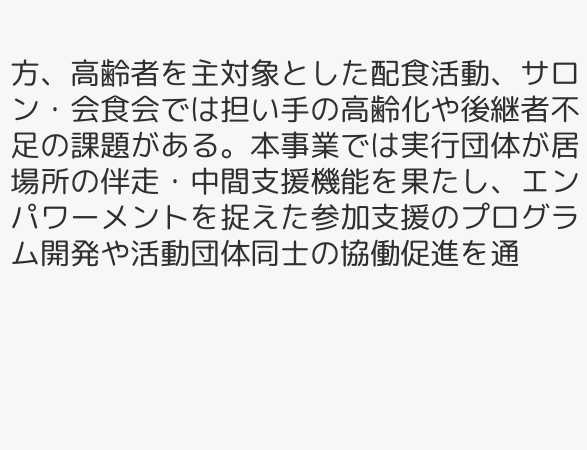方、高齢者を主対象とした配食活動、サロン・会食会では担い手の高齢化や後継者不足の課題がある。本事業では実行団体が居場所の伴走・中間支援機能を果たし、エンパワーメントを捉えた参加支援のプログラム開発や活動団体同士の協働促進を通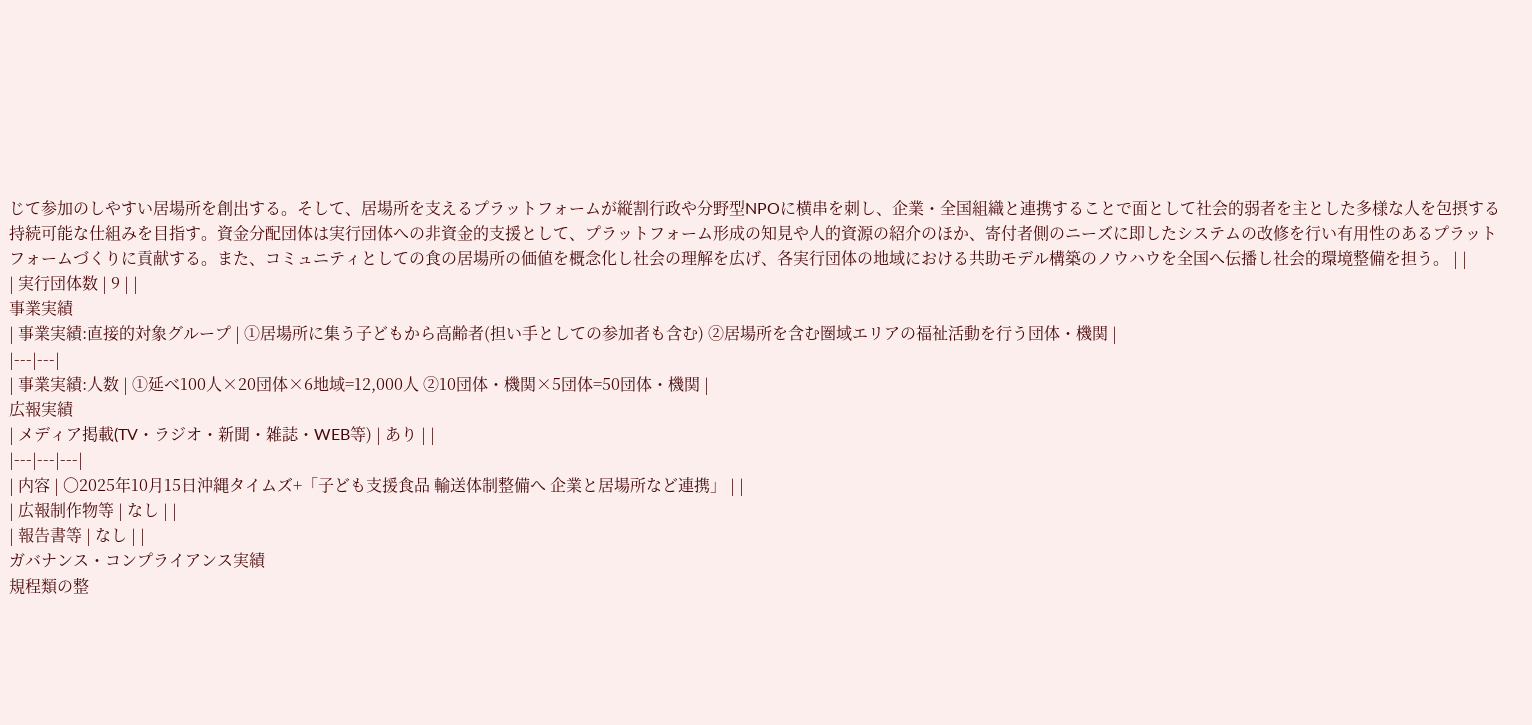じて参加のしやすい居場所を創出する。そして、居場所を支えるプラットフォームが縦割行政や分野型NPOに横串を刺し、企業・全国組織と連携することで面として社会的弱者を主とした多様な人を包摂する持続可能な仕組みを目指す。資金分配団体は実行団体への非資金的支援として、プラットフォーム形成の知見や人的資源の紹介のほか、寄付者側のニーズに即したシステムの改修を行い有用性のあるプラットフォームづくりに貢献する。また、コミュニティとしての食の居場所の価値を概念化し社会の理解を広げ、各実行団体の地域における共助モデル構築のノウハウを全国へ伝播し社会的環境整備を担う。 | |
| 実行団体数 | 9 | |
事業実績
| 事業実績:直接的対象グループ | ➀居場所に集う子どもから高齢者(担い手としての参加者も含む) ②居場所を含む圏域エリアの福祉活動を行う団体・機関 |
|---|---|
| 事業実績:人数 | ①延べ100人×20団体×6地域=12,000人 ②10団体・機関×5団体=50団体・機関 |
広報実績
| メディア掲載(TV・ラジオ・新聞・雑誌・WEB等) | あり | |
|---|---|---|
| 内容 | 〇2025年10月15日沖縄タイムズ+「子ども支援食品 輸送体制整備へ 企業と居場所など連携」 | |
| 広報制作物等 | なし | |
| 報告書等 | なし | |
ガバナンス・コンプライアンス実績
規程類の整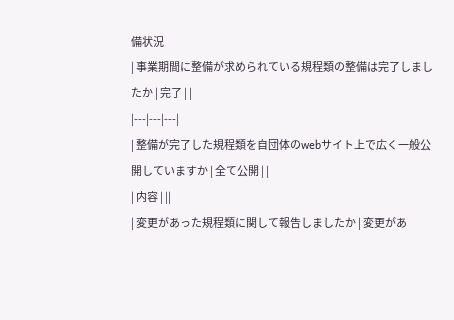備状況
| 事業期間に整備が求められている規程類の整備は完了しましたか | 完了 | |
|---|---|---|
| 整備が完了した規程類を自団体のwebサイト上で広く一般公開していますか | 全て公開 | |
| 内容 | ||
| 変更があった規程類に関して報告しましたか | 変更があ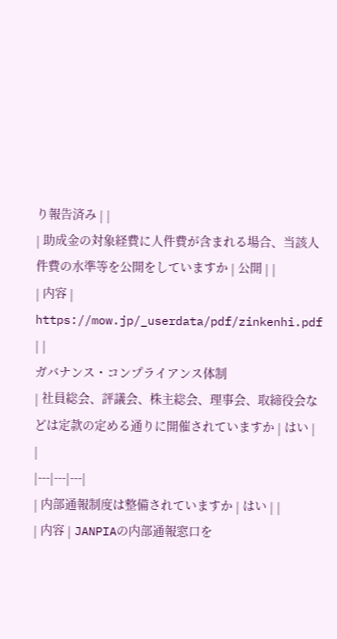り報告済み | |
| 助成金の対象経費に人件費が含まれる場合、当該人件費の水準等を公開をしていますか | 公開 | |
| 内容 | https://mow.jp/_userdata/pdf/zinkenhi.pdf | |
ガバナンス・コンプライアンス体制
| 社員総会、評議会、株主総会、理事会、取締役会などは定款の定める通りに開催されていますか | はい | |
|---|---|---|
| 内部通報制度は整備されていますか | はい | |
| 内容 | JANPIAの内部通報窓口を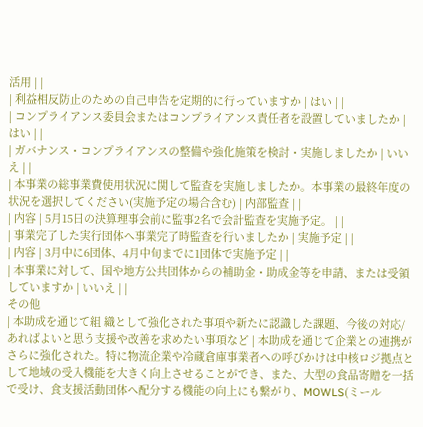活用 | |
| 利益相反防止のための自己申告を定期的に行っていますか | はい | |
| コンプライアンス委員会またはコンプライアンス責任者を設置していましたか | はい | |
| ガバナンス・コンプライアンスの整備や強化施策を検討・実施しましたか | いいえ | |
| 本事業の総事業費使用状況に関して監査を実施しましたか。本事業の最終年度の状況を選択してください(実施予定の場合含む) | 内部監査 | |
| 内容 | 5月15日の決算理事会前に監事2名で会計監査を実施予定。 | |
| 事業完了した実行団体へ事業完了時監査を行いましたか | 実施予定 | |
| 内容 | 3月中に6団体、4月中旬までに1団体で実施予定 | |
| 本事業に対して、国や地方公共団体からの補助金・助成金等を申請、または受領していますか | いいえ | |
その他
| 本助成を通じて組 織として強化された事項や新たに認識した課題、今後の対応/あればよいと思う支援や改善を求めたい事項など | 本助成を通じて企業との連携がさらに強化された。特に物流企業や冷蔵倉庫事業者への呼びかけは中核ロジ拠点として地域の受入機能を大きく向上させることができ、また、大型の食品寄贈を一括で受け、食支援活動団体へ配分する機能の向上にも繋がり、MOWLS(ミール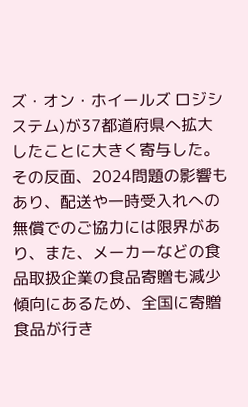ズ・オン・ホイールズ ロジシステム)が37都道府県へ拡大したことに大きく寄与した。その反面、2024問題の影響もあり、配送や一時受入れへの無償でのご協力には限界があり、また、メーカーなどの食品取扱企業の食品寄贈も減少傾向にあるため、全国に寄贈食品が行き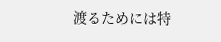渡るためには特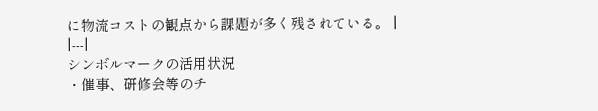に物流コストの観点から課題が多く残されている。 |
|---|
シンボルマークの活用状況
・催事、研修会等のチ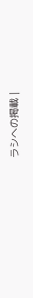ラシへの掲載 |